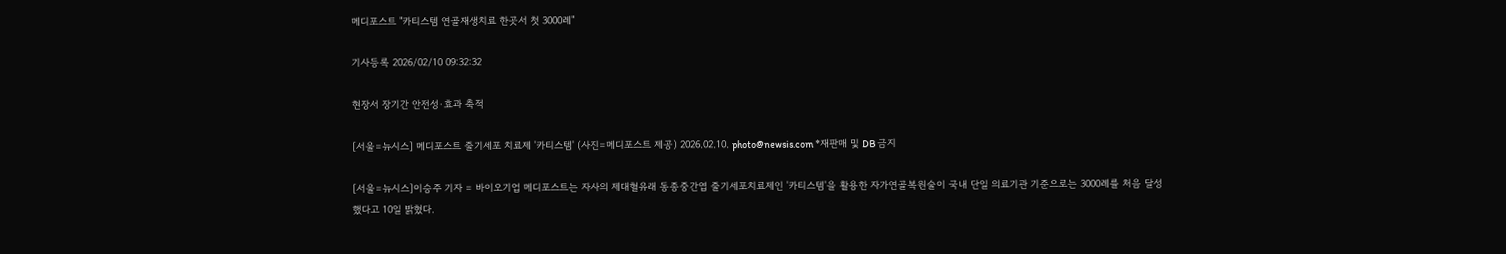메디포스트 "카티스템 연골재생치료 한곳서 첫 3000례"

기사등록 2026/02/10 09:32:32

현장서 장기간 안전성·효과 축적

[서울=뉴시스] 메디포스트 줄기세포 치료제 '카티스템' (사진=메디포스트 제공) 2026.02.10. photo@newsis.com *재판매 및 DB 금지

[서울=뉴시스]이승주 기자 = 바이오기업 메디포스트는 자사의 제대혈유래 동종중간엽 줄기세포치료제인 '카티스템'을 활용한 자가연골복원술이 국내 단일 의료기관 기준으로는 3000례를 처음 달성했다고 10일 밝혔다.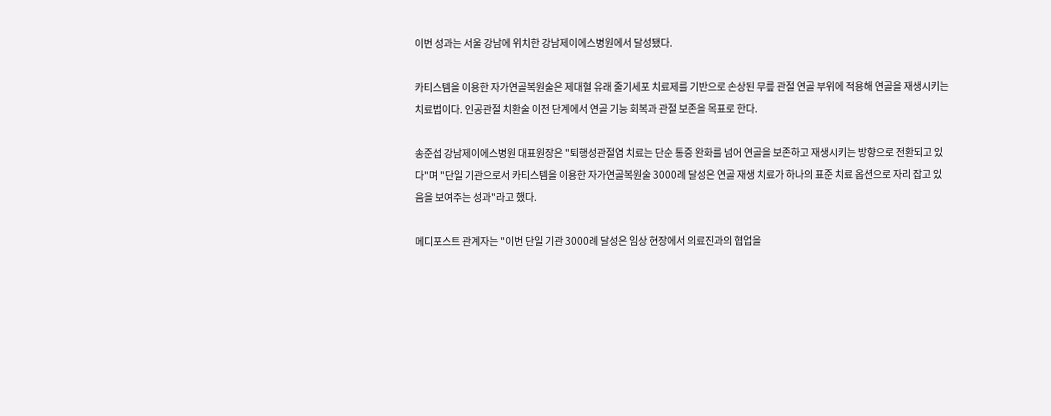이번 성과는 서울 강남에 위치한 강남제이에스병원에서 달성됐다.

카티스템을 이용한 자가연골복원술은 제대혈 유래 줄기세포 치료제를 기반으로 손상된 무릎 관절 연골 부위에 적용해 연골을 재생시키는 치료법이다. 인공관절 치환술 이전 단계에서 연골 기능 회복과 관절 보존을 목표로 한다.

송준섭 강남제이에스병원 대표원장은 "퇴행성관절염 치료는 단순 통증 완화를 넘어 연골을 보존하고 재생시키는 방향으로 전환되고 있다"며 "단일 기관으로서 카티스템을 이용한 자가연골복원술 3000례 달성은 연골 재생 치료가 하나의 표준 치료 옵션으로 자리 잡고 있음을 보여주는 성과"라고 했다.

메디포스트 관계자는 "이번 단일 기관 3000례 달성은 임상 현장에서 의료진과의 협업을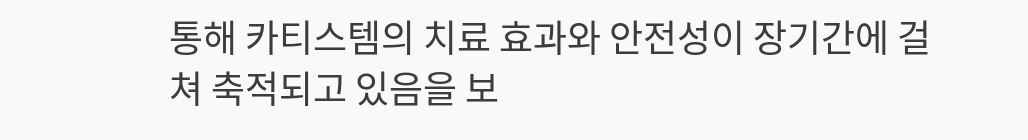통해 카티스템의 치료 효과와 안전성이 장기간에 걸쳐 축적되고 있음을 보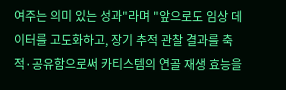여주는 의미 있는 성과"라며 "앞으로도 임상 데이터를 고도화하고, 장기 추적 관찰 결과를 축적·공유함으로써 카티스템의 연골 재생 효능을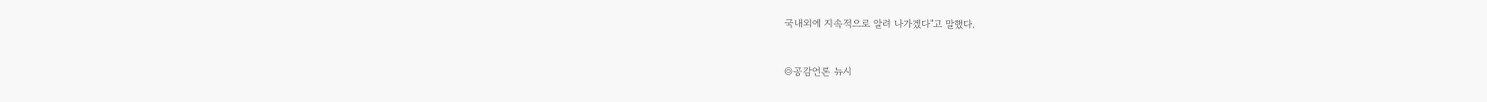국내외에 지속적으로 알려 나가겠다"고 말했다.


◎공감언론 뉴시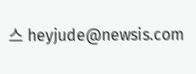스 heyjude@newsis.com